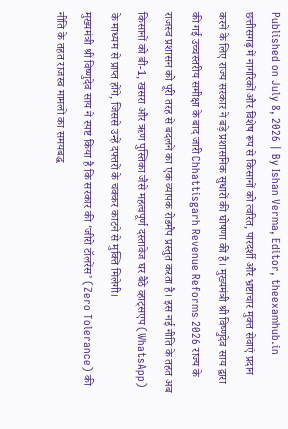Published on July 8, 2026 | By Ishan Verma, Editor, theexamhub.in
छत्तीसगढ़ में नागरिकों और विशेष रूप से किसानों को त्वरित, पारदर्शी और भ्रष्टाचार मुक्त सेवाएं प्रदान करने के लिए राज्य सरकार ने बड़े प्रशासनिक सुधारों की घोषणा की है। मुख्यमंत्री श्री विष्णुदेव साय द्वारा की गई उच्चस्तरीय समीक्षा के बाद जारी Chhattisgarh Revenue Reforms 2026 राज्य के राजस्व प्रशासन को पूरी तरह से बदलने का एक व्यापक रोडमैप प्रस्तुत करता है। इस नई नीति के तहत अब किसानों को बी-1, खसरा और ऋण पुस्तिका जैसे महत्वपूर्ण दस्तावेज घर बैठे व्हाट्सएप (WhatsApp) के माध्यम से प्राप्त होंगे, जिससे उन्हें दफ्तरों के चक्कर काटने से मुक्ति मिलेगी।
मुख्यमंत्री श्री विष्णुदेव साय ने स्पष्ट किया है कि सरकार की ‘जीरो टॉलरेंस’ (Zero Tolerance) की नीति के तहत राजस्व मामलों का समयबद्ध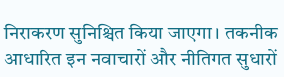निराकरण सुनिश्चित किया जाएगा। तकनीक आधारित इन नवाचारों और नीतिगत सुधारों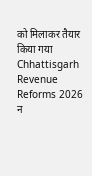को मिलाकर तैयार किया गया Chhattisgarh Revenue Reforms 2026 न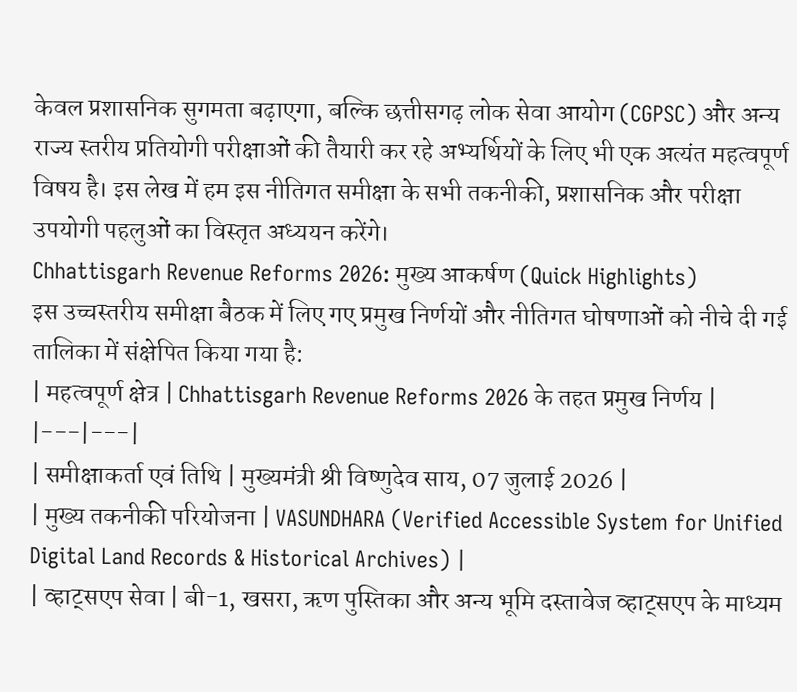केवल प्रशासनिक सुगमता बढ़ाएगा, बल्कि छत्तीसगढ़ लोक सेवा आयोग (CGPSC) और अन्य राज्य स्तरीय प्रतियोगी परीक्षाओं की तैयारी कर रहे अभ्यर्थियों के लिए भी एक अत्यंत महत्वपूर्ण विषय है। इस लेख में हम इस नीतिगत समीक्षा के सभी तकनीकी, प्रशासनिक और परीक्षा उपयोगी पहलुओं का विस्तृत अध्ययन करेंगे।
Chhattisgarh Revenue Reforms 2026: मुख्य आकर्षण (Quick Highlights)
इस उच्चस्तरीय समीक्षा बैठक में लिए गए प्रमुख निर्णयों और नीतिगत घोषणाओं को नीचे दी गई तालिका में संक्षेपित किया गया है:
| महत्वपूर्ण क्षेत्र | Chhattisgarh Revenue Reforms 2026 के तहत प्रमुख निर्णय |
|---|---|
| समीक्षाकर्ता एवं तिथि | मुख्यमंत्री श्री विष्णुदेव साय, 07 जुलाई 2026 |
| मुख्य तकनीकी परियोजना | VASUNDHARA (Verified Accessible System for Unified Digital Land Records & Historical Archives) |
| व्हाट्सएप सेवा | बी-1, खसरा, ऋण पुस्तिका और अन्य भूमि दस्तावेज व्हाट्सएप के माध्यम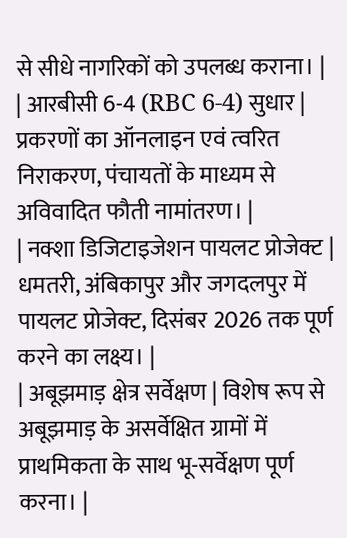से सीधे नागरिकों को उपलब्ध कराना। |
| आरबीसी 6-4 (RBC 6-4) सुधार | प्रकरणों का ऑनलाइन एवं त्वरित निराकरण, पंचायतों के माध्यम से अविवादित फौती नामांतरण। |
| नक्शा डिजिटाइजेशन पायलट प्रोजेक्ट | धमतरी, अंबिकापुर और जगदलपुर में पायलट प्रोजेक्ट, दिसंबर 2026 तक पूर्ण करने का लक्ष्य। |
| अबूझमाड़ क्षेत्र सर्वेक्षण | विशेष रूप से अबूझमाड़ के असर्वेक्षित ग्रामों में प्राथमिकता के साथ भू-सर्वेक्षण पूर्ण करना। |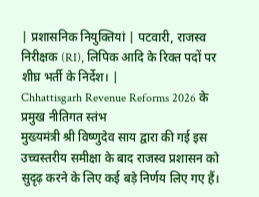| प्रशासनिक नियुक्तियां | पटवारी, राजस्व निरीक्षक (RI), लिपिक आदि के रिक्त पदों पर शीघ्र भर्ती के निर्देश। |
Chhattisgarh Revenue Reforms 2026 के प्रमुख नीतिगत स्तंभ
मुख्यमंत्री श्री विष्णुदेव साय द्वारा की गई इस उच्चस्तरीय समीक्षा के बाद राजस्व प्रशासन को सुदृढ़ करने के लिए कई बड़े निर्णय लिए गए हैं।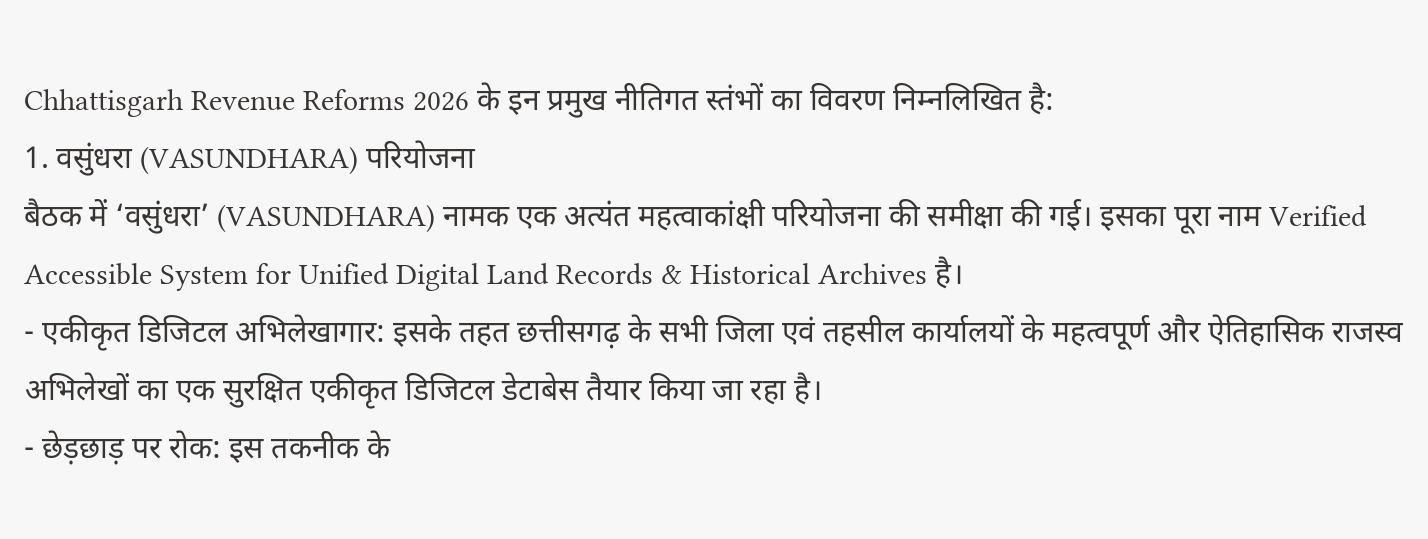Chhattisgarh Revenue Reforms 2026 के इन प्रमुख नीतिगत स्तंभों का विवरण निम्नलिखित है:
1. वसुंधरा (VASUNDHARA) परियोजना
बैठक में ‘वसुंधरा’ (VASUNDHARA) नामक एक अत्यंत महत्वाकांक्षी परियोजना की समीक्षा की गई। इसका पूरा नाम Verified Accessible System for Unified Digital Land Records & Historical Archives है।
- एकीकृत डिजिटल अभिलेखागार: इसके तहत छत्तीसगढ़ के सभी जिला एवं तहसील कार्यालयों के महत्वपूर्ण और ऐतिहासिक राजस्व अभिलेखों का एक सुरक्षित एकीकृत डिजिटल डेटाबेस तैयार किया जा रहा है।
- छेड़छाड़ पर रोक: इस तकनीक के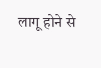लागू होने से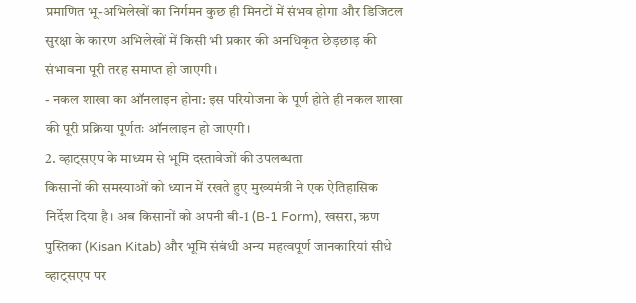प्रमाणित भू-अभिलेखों का निर्गमन कुछ ही मिनटों में संभव होगा और डिजिटल सुरक्षा के कारण अभिलेखों में किसी भी प्रकार की अनधिकृत छेड़छाड़ की संभावना पूरी तरह समाप्त हो जाएगी।
- नकल शाखा का ऑनलाइन होना: इस परियोजना के पूर्ण होते ही नकल शाखा की पूरी प्रक्रिया पूर्णतः ऑनलाइन हो जाएगी।
2. व्हाट्सएप के माध्यम से भूमि दस्तावेजों की उपलब्धता
किसानों की समस्याओं को ध्यान में रखते हुए मुख्यमंत्री ने एक ऐतिहासिक निर्देश दिया है। अब किसानों को अपनी बी-1 (B-1 Form), खसरा, ऋण पुस्तिका (Kisan Kitab) और भूमि संबंधी अन्य महत्वपूर्ण जानकारियां सीधे व्हाट्सएप पर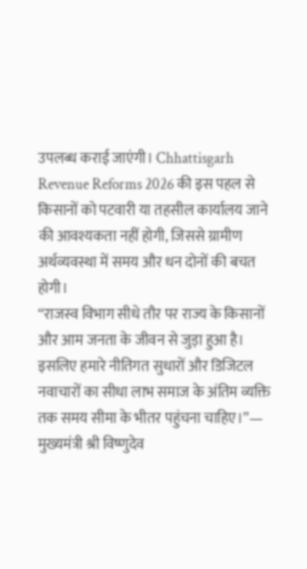उपलब्ध कराई जाएंगी। Chhattisgarh Revenue Reforms 2026 की इस पहल से किसानों को पटवारी या तहसील कार्यालय जाने की आवश्यकता नहीं होगी, जिससे ग्रामीण अर्थव्यवस्था में समय और धन दोनों की बचत होगी।
“राजस्व विभाग सीधे तौर पर राज्य के किसानों और आम जनता के जीवन से जुड़ा हुआ है। इसलिए हमारे नीतिगत सुधारों और डिजिटल नवाचारों का सीधा लाभ समाज के अंतिम व्यक्ति तक समय सीमा के भीतर पहुंचना चाहिए।”— मुख्यमंत्री श्री विष्णुदेव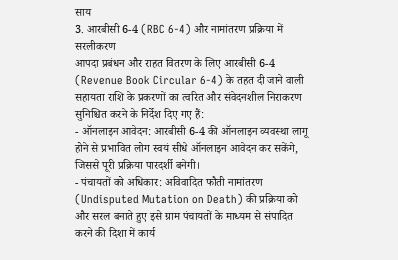साय
3. आरबीसी 6-4 (RBC 6-4) और नामांतरण प्रक्रिया में सरलीकरण
आपदा प्रबंधन और राहत वितरण के लिए आरबीसी 6-4 (Revenue Book Circular 6-4) के तहत दी जाने वाली सहायता राशि के प्रकरणों का त्वरित और संवेदनशील निराकरण सुनिश्चित करने के निर्देश दिए गए हैं:
- ऑनलाइन आवेदन: आरबीसी 6-4 की ऑनलाइन व्यवस्था लागू होने से प्रभावित लोग स्वयं सीधे ऑनलाइन आवेदन कर सकेंगे, जिससे पूरी प्रक्रिया पारदर्शी बनेगी।
- पंचायतों को अधिकार: अविवादित फौती नामांतरण (Undisputed Mutation on Death) की प्रक्रिया को और सरल बनाते हुए इसे ग्राम पंचायतों के माध्यम से संपादित करने की दिशा में कार्य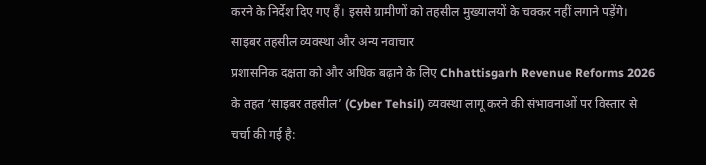करने के निर्देश दिए गए हैं। इससे ग्रामीणों को तहसील मुख्यालयों के चक्कर नहीं लगाने पड़ेंगे।
साइबर तहसील व्यवस्था और अन्य नवाचार
प्रशासनिक दक्षता को और अधिक बढ़ाने के लिए Chhattisgarh Revenue Reforms 2026 के तहत ‘साइबर तहसील’ (Cyber Tehsil) व्यवस्था लागू करने की संभावनाओं पर विस्तार से चर्चा की गई है: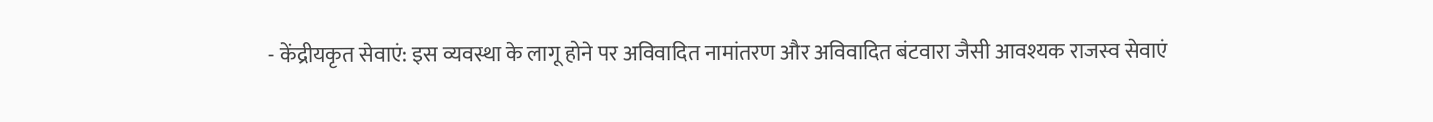- केंद्रीयकृत सेवाएं: इस व्यवस्था के लागू होने पर अविवादित नामांतरण और अविवादित बंटवारा जैसी आवश्यक राजस्व सेवाएं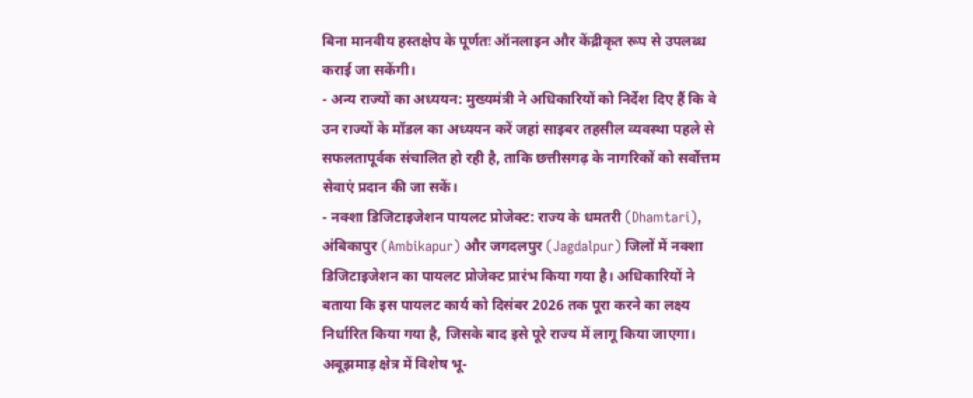बिना मानवीय हस्तक्षेप के पूर्णतः ऑनलाइन और केंद्रीकृत रूप से उपलब्ध कराई जा सकेंगी।
- अन्य राज्यों का अध्ययन: मुख्यमंत्री ने अधिकारियों को निर्देश दिए हैं कि वे उन राज्यों के मॉडल का अध्ययन करें जहां साइबर तहसील व्यवस्था पहले से सफलतापूर्वक संचालित हो रही है, ताकि छत्तीसगढ़ के नागरिकों को सर्वोत्तम सेवाएं प्रदान की जा सकें।
- नक्शा डिजिटाइजेशन पायलट प्रोजेक्ट: राज्य के धमतरी (Dhamtari), अंबिकापुर (Ambikapur) और जगदलपुर (Jagdalpur) जिलों में नक्शा डिजिटाइजेशन का पायलट प्रोजेक्ट प्रारंभ किया गया है। अधिकारियों ने बताया कि इस पायलट कार्य को दिसंबर 2026 तक पूरा करने का लक्ष्य निर्धारित किया गया है, जिसके बाद इसे पूरे राज्य में लागू किया जाएगा।
अबूझमाड़ क्षेत्र में विशेष भू-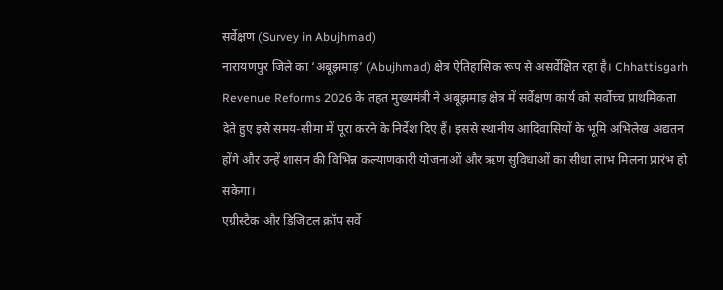सर्वेक्षण (Survey in Abujhmad)
नारायणपुर जिले का ‘अबूझमाड़’ (Abujhmad) क्षेत्र ऐतिहासिक रूप से असर्वेक्षित रहा है। Chhattisgarh Revenue Reforms 2026 के तहत मुख्यमंत्री ने अबूझमाड़ क्षेत्र में सर्वेक्षण कार्य को सर्वोच्च प्राथमिकता देते हुए इसे समय-सीमा में पूरा करने के निर्देश दिए हैं। इससे स्थानीय आदिवासियों के भूमि अभिलेख अद्यतन होंगे और उन्हें शासन की विभिन्न कल्याणकारी योजनाओं और ऋण सुविधाओं का सीधा लाभ मिलना प्रारंभ हो सकेगा।
एग्रीस्टैक और डिजिटल क्रॉप सर्वे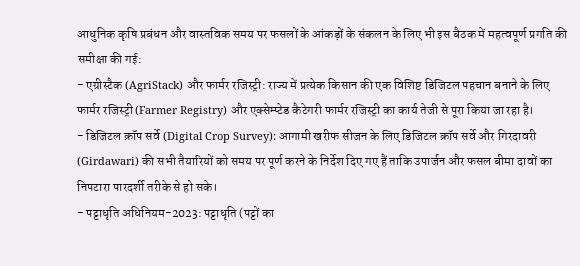आधुनिक कृषि प्रबंधन और वास्तविक समय पर फसलों के आंकड़ों के संकलन के लिए भी इस बैठक में महत्वपूर्ण प्रगति की समीक्षा की गई:
- एग्रीस्टैक (AgriStack) और फार्मर रजिस्ट्री: राज्य में प्रत्येक किसान की एक विशिष्ट डिजिटल पहचान बनाने के लिए फार्मर रजिस्ट्री (Farmer Registry) और एक्सेम्प्टेड कैटेगरी फार्मर रजिस्ट्री का कार्य तेजी से पूरा किया जा रहा है।
- डिजिटल क्रॉप सर्वे (Digital Crop Survey): आगामी खरीफ सीजन के लिए डिजिटल क्रॉप सर्वे और गिरदावरी (Girdawari) की सभी तैयारियों को समय पर पूर्ण करने के निर्देश दिए गए हैं ताकि उपार्जन और फसल बीमा दावों का निपटारा पारदर्शी तरीके से हो सके।
- पट्टाधृति अधिनियम-2023: पट्टाधृति (पट्टों का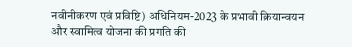नवीनीकरण एवं प्रविष्टि) अधिनियम-2023 के प्रभावी क्रियान्वयन और स्वामित्व योजना की प्रगति की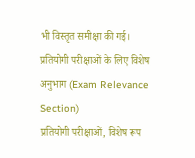भी विस्तृत समीक्षा की गई।
प्रतियोगी परीक्षाओं के लिए विशेष अनुभाग (Exam Relevance Section)
प्रतियोगी परीक्षाओं, विशेष रूप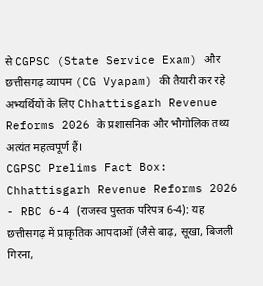से CGPSC (State Service Exam) और छत्तीसगढ़ व्यापम (CG Vyapam) की तैयारी कर रहे अभ्यर्थियों के लिए Chhattisgarh Revenue Reforms 2026 के प्रशासनिक और भौगोलिक तथ्य अत्यंत महत्वपूर्ण हैं।
CGPSC Prelims Fact Box: Chhattisgarh Revenue Reforms 2026
- RBC 6-4 (राजस्व पुस्तक परिपत्र 6-4): यह छत्तीसगढ़ में प्राकृतिक आपदाओं (जैसे बाढ़, सूखा, बिजली गिरना,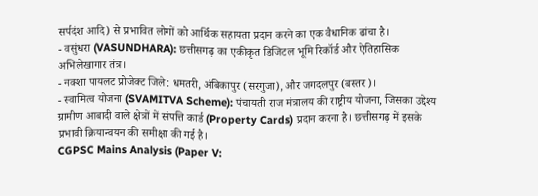सर्पदंश आदि) से प्रभावित लोगों को आर्थिक सहायता प्रदान करने का एक वैधानिक ढांचा है।
- वसुंधरा (VASUNDHARA): छत्तीसगढ़ का एकीकृत डिजिटल भूमि रिकॉर्ड और ऐतिहासिक अभिलेखागार तंत्र।
- नक्शा पायलट प्रोजेक्ट जिले: धमतरी, अंबिकापुर (सरगुजा), और जगदलपुर (बस्तर)।
- स्वामित्व योजना (SVAMITVA Scheme): पंचायती राज मंत्रालय की राष्ट्रीय योजना, जिसका उद्देश्य ग्रामीण आबादी वाले क्षेत्रों में संपत्ति कार्ड (Property Cards) प्रदान करना है। छत्तीसगढ़ में इसके प्रभावी क्रियान्वयन की समीक्षा की गई है।
CGPSC Mains Analysis (Paper V: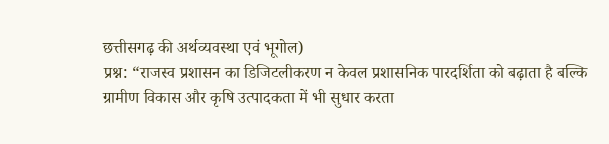छत्तीसगढ़ की अर्थव्यवस्था एवं भूगोल)
प्रश्न: “राजस्व प्रशासन का डिजिटलीकरण न केवल प्रशासनिक पारदर्शिता को बढ़ाता है बल्कि ग्रामीण विकास और कृषि उत्पादकता में भी सुधार करता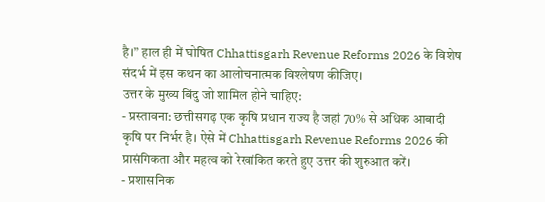है।” हाल ही में घोषित Chhattisgarh Revenue Reforms 2026 के विशेष संदर्भ में इस कथन का आलोचनात्मक विश्लेषण कीजिए।
उत्तर के मुख्य बिंदु जो शामिल होने चाहिए:
- प्रस्तावना: छत्तीसगढ़ एक कृषि प्रधान राज्य है जहां 70% से अधिक आबादी कृषि पर निर्भर है। ऐसे में Chhattisgarh Revenue Reforms 2026 की प्रासंगिकता और महत्व को रेखांकित करते हुए उत्तर की शुरुआत करें।
- प्रशासनिक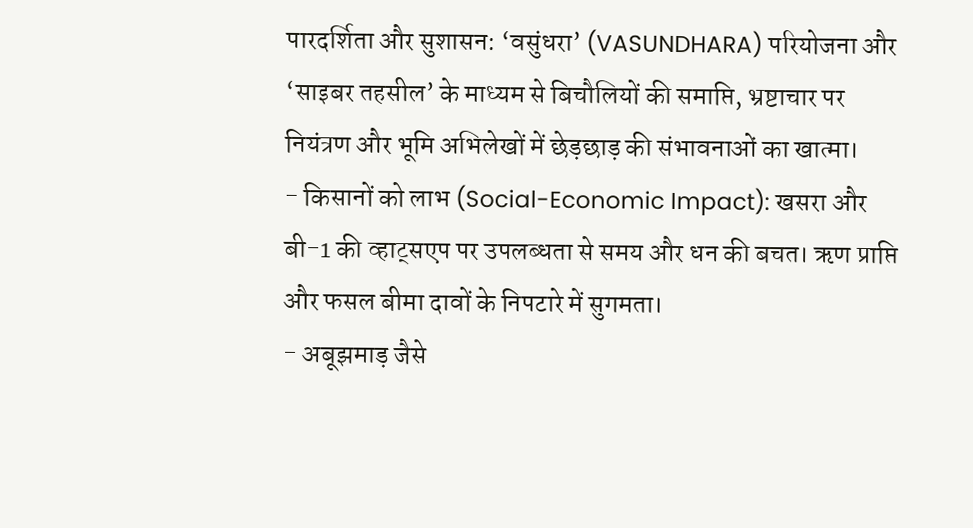पारदर्शिता और सुशासन: ‘वसुंधरा’ (VASUNDHARA) परियोजना और ‘साइबर तहसील’ के माध्यम से बिचौलियों की समाप्ति, भ्रष्टाचार पर नियंत्रण और भूमि अभिलेखों में छेड़छाड़ की संभावनाओं का खात्मा।
- किसानों को लाभ (Social-Economic Impact): खसरा और बी-1 की व्हाट्सएप पर उपलब्धता से समय और धन की बचत। ऋण प्राप्ति और फसल बीमा दावों के निपटारे में सुगमता।
- अबूझमाड़ जैसे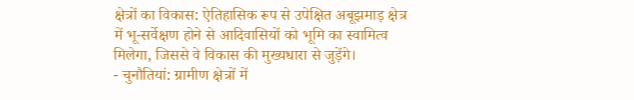क्षेत्रों का विकास: ऐतिहासिक रूप से उपेक्षित अबूझमाड़ क्षेत्र में भू-सर्वेक्षण होने से आदिवासियों को भूमि का स्वामित्व मिलेगा, जिससे वे विकास की मुख्यधारा से जुड़ेंगे।
- चुनौतियां: ग्रामीण क्षेत्रों में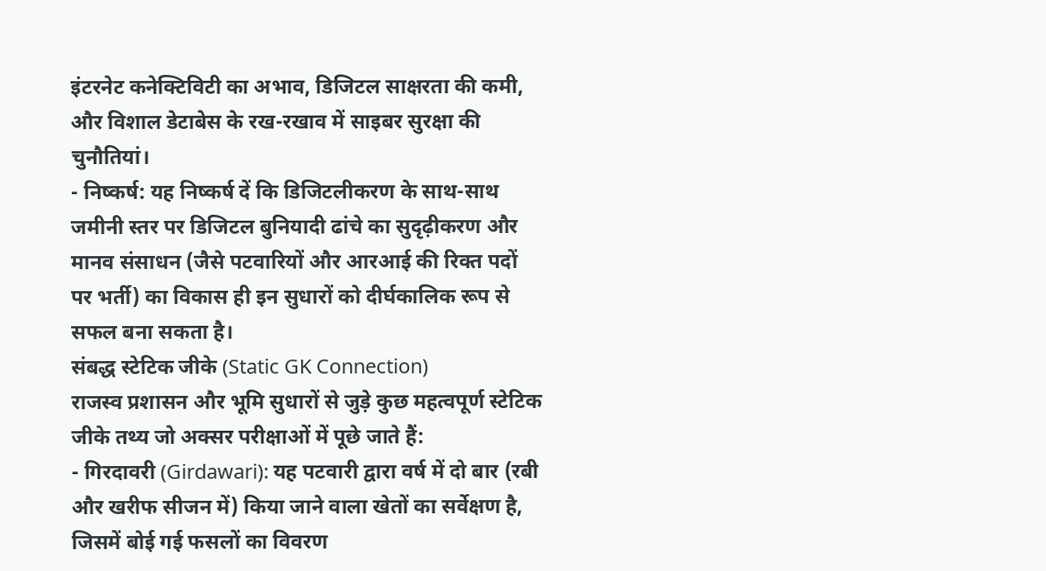इंटरनेट कनेक्टिविटी का अभाव, डिजिटल साक्षरता की कमी, और विशाल डेटाबेस के रख-रखाव में साइबर सुरक्षा की चुनौतियां।
- निष्कर्ष: यह निष्कर्ष दें कि डिजिटलीकरण के साथ-साथ जमीनी स्तर पर डिजिटल बुनियादी ढांचे का सुदृढ़ीकरण और मानव संसाधन (जैसे पटवारियों और आरआई की रिक्त पदों पर भर्ती) का विकास ही इन सुधारों को दीर्घकालिक रूप से सफल बना सकता है।
संबद्ध स्टेटिक जीके (Static GK Connection)
राजस्व प्रशासन और भूमि सुधारों से जुड़े कुछ महत्वपूर्ण स्टेटिक जीके तथ्य जो अक्सर परीक्षाओं में पूछे जाते हैं:
- गिरदावरी (Girdawari): यह पटवारी द्वारा वर्ष में दो बार (रबी और खरीफ सीजन में) किया जाने वाला खेतों का सर्वेक्षण है, जिसमें बोई गई फसलों का विवरण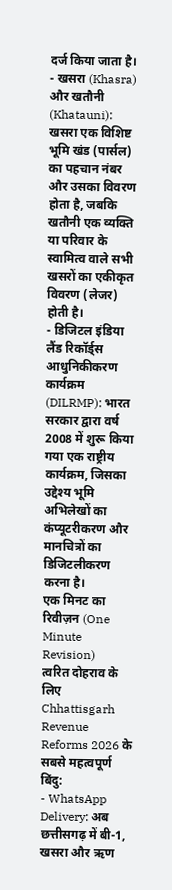दर्ज किया जाता है।
- खसरा (Khasra) और खतौनी (Khatauni): खसरा एक विशिष्ट भूमि खंड (पार्सल) का पहचान नंबर और उसका विवरण होता है, जबकि खतौनी एक व्यक्ति या परिवार के स्वामित्व वाले सभी खसरों का एकीकृत विवरण (लेजर) होती है।
- डिजिटल इंडिया लैंड रिकॉर्ड्स आधुनिकीकरण कार्यक्रम (DILRMP): भारत सरकार द्वारा वर्ष 2008 में शुरू किया गया एक राष्ट्रीय कार्यक्रम, जिसका उद्देश्य भूमि अभिलेखों का कंप्यूटरीकरण और मानचित्रों का डिजिटलीकरण करना है।
एक मिनट का रिवीज़न (One Minute Revision)
त्वरित दोहराव के लिए Chhattisgarh Revenue Reforms 2026 के सबसे महत्वपूर्ण बिंदु:
- WhatsApp Delivery: अब छत्तीसगढ़ में बी-1, खसरा और ऋण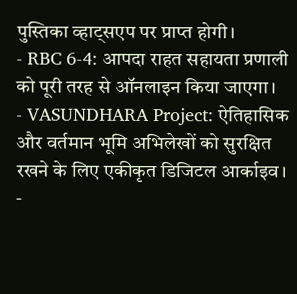पुस्तिका व्हाट्सएप पर प्राप्त होगी।
- RBC 6-4: आपदा राहत सहायता प्रणाली को पूरी तरह से ऑनलाइन किया जाएगा।
- VASUNDHARA Project: ऐतिहासिक और वर्तमान भूमि अभिलेखों को सुरक्षित रखने के लिए एकीकृत डिजिटल आर्काइव।
-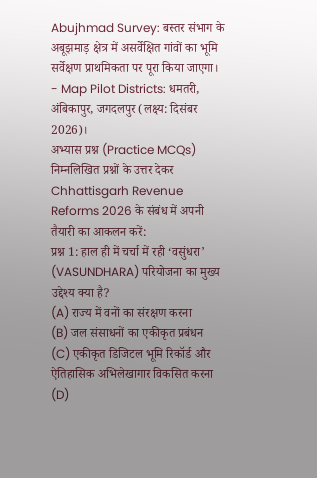Abujhmad Survey: बस्तर संभाग के अबूझमाड़ क्षेत्र में असर्वेक्षित गांवों का भूमि सर्वेक्षण प्राथमिकता पर पूरा किया जाएगा।
- Map Pilot Districts: धमतरी, अंबिकापुर, जगदलपुर (लक्ष्य: दिसंबर 2026)।
अभ्यास प्रश्न (Practice MCQs)
निम्नलिखित प्रश्नों के उत्तर देकर Chhattisgarh Revenue Reforms 2026 के संबंध में अपनी तैयारी का आकलन करें:
प्रश्न 1: हाल ही में चर्चा में रही ‘वसुंधरा’ (VASUNDHARA) परियोजना का मुख्य उद्देश्य क्या है?
(A) राज्य में वनों का संरक्षण करना
(B) जल संसाधनों का एकीकृत प्रबंधन
(C) एकीकृत डिजिटल भूमि रिकॉर्ड और ऐतिहासिक अभिलेखागार विकसित करना
(D)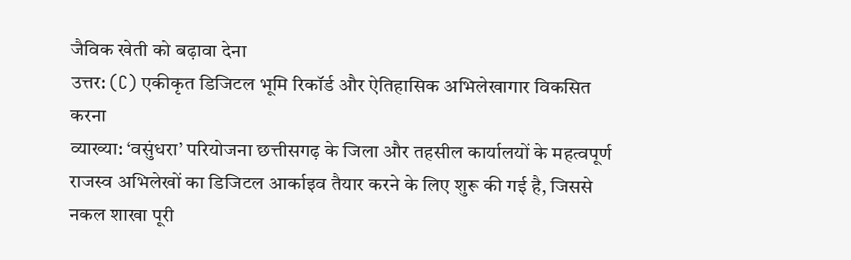जैविक खेती को बढ़ावा देना
उत्तर: (C) एकीकृत डिजिटल भूमि रिकॉर्ड और ऐतिहासिक अभिलेखागार विकसित करना
व्याख्या: ‘वसुंधरा’ परियोजना छत्तीसगढ़ के जिला और तहसील कार्यालयों के महत्वपूर्ण राजस्व अभिलेखों का डिजिटल आर्काइव तैयार करने के लिए शुरू की गई है, जिससे नकल शाखा पूरी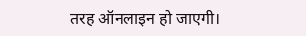तरह ऑनलाइन हो जाएगी।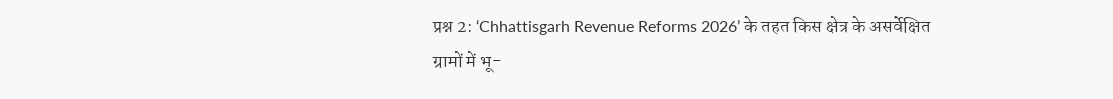प्रश्न 2: ‘Chhattisgarh Revenue Reforms 2026’ के तहत किस क्षेत्र के असर्वेक्षित ग्रामों में भू-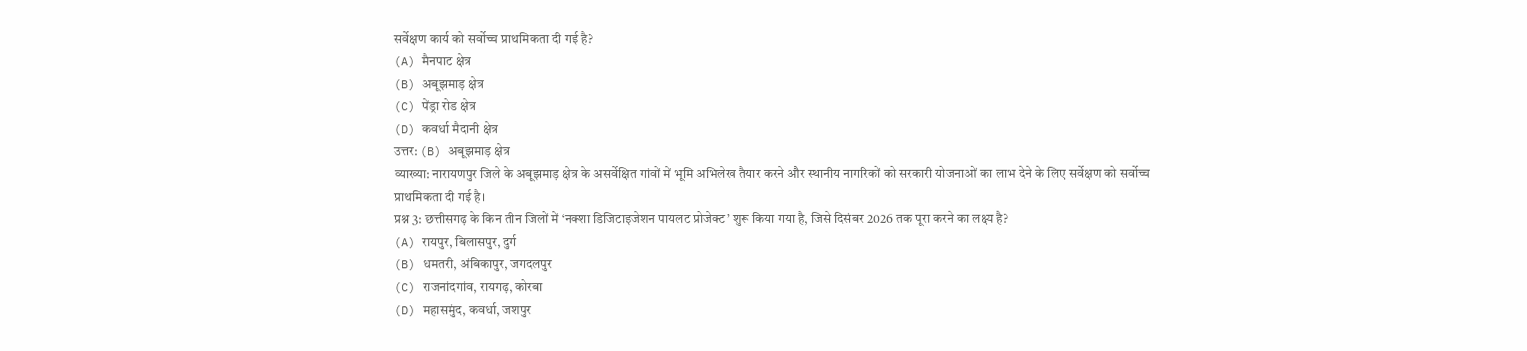सर्वेक्षण कार्य को सर्वोच्च प्राथमिकता दी गई है?
(A) मैनपाट क्षेत्र
(B) अबूझमाड़ क्षेत्र
(C) पेंड्रा रोड क्षेत्र
(D) कवर्धा मैदानी क्षेत्र
उत्तर: (B) अबूझमाड़ क्षेत्र
व्याख्या: नारायणपुर जिले के अबूझमाड़ क्षेत्र के असर्वेक्षित गांवों में भूमि अभिलेख तैयार करने और स्थानीय नागरिकों को सरकारी योजनाओं का लाभ देने के लिए सर्वेक्षण को सर्वोच्च प्राथमिकता दी गई है।
प्रश्न 3: छत्तीसगढ़ के किन तीन जिलों में ‘नक्शा डिजिटाइजेशन पायलट प्रोजेक्ट’ शुरू किया गया है, जिसे दिसंबर 2026 तक पूरा करने का लक्ष्य है?
(A) रायपुर, बिलासपुर, दुर्ग
(B) धमतरी, अंबिकापुर, जगदलपुर
(C) राजनांदगांव, रायगढ़, कोरबा
(D) महासमुंद, कवर्धा, जशपुर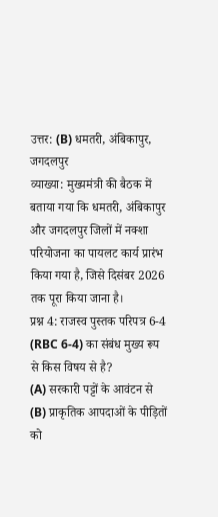उत्तर: (B) धमतरी, अंबिकापुर, जगदलपुर
व्याख्या: मुख्यमंत्री की बैठक में बताया गया कि धमतरी, अंबिकापुर और जगदलपुर जिलों में नक्शा परियोजना का पायलट कार्य प्रारंभ किया गया है, जिसे दिसंबर 2026 तक पूरा किया जाना है।
प्रश्न 4: राजस्व पुस्तक परिपत्र 6-4 (RBC 6-4) का संबंध मुख्य रूप से किस विषय से है?
(A) सरकारी पट्टों के आवंटन से
(B) प्राकृतिक आपदाओं के पीड़ितों को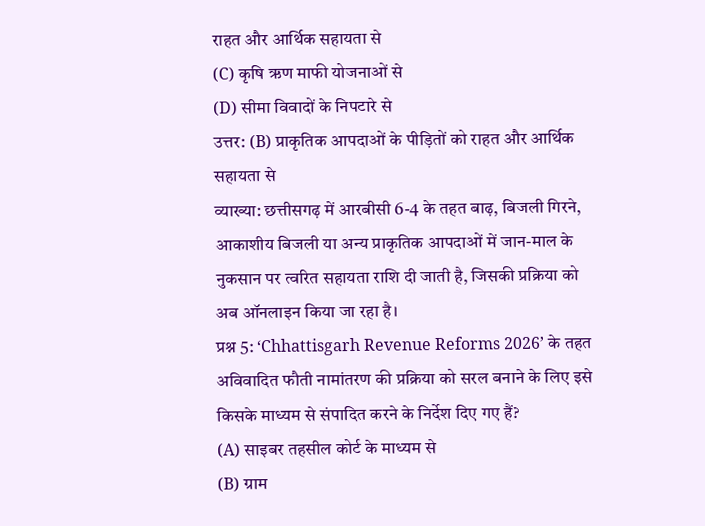राहत और आर्थिक सहायता से
(C) कृषि ऋण माफी योजनाओं से
(D) सीमा विवादों के निपटारे से
उत्तर: (B) प्राकृतिक आपदाओं के पीड़ितों को राहत और आर्थिक सहायता से
व्याख्या: छत्तीसगढ़ में आरबीसी 6-4 के तहत बाढ़, बिजली गिरने, आकाशीय बिजली या अन्य प्राकृतिक आपदाओं में जान-माल के नुकसान पर त्वरित सहायता राशि दी जाती है, जिसकी प्रक्रिया को अब ऑनलाइन किया जा रहा है।
प्रश्न 5: ‘Chhattisgarh Revenue Reforms 2026’ के तहत अविवादित फौती नामांतरण की प्रक्रिया को सरल बनाने के लिए इसे किसके माध्यम से संपादित करने के निर्देश दिए गए हैं?
(A) साइबर तहसील कोर्ट के माध्यम से
(B) ग्राम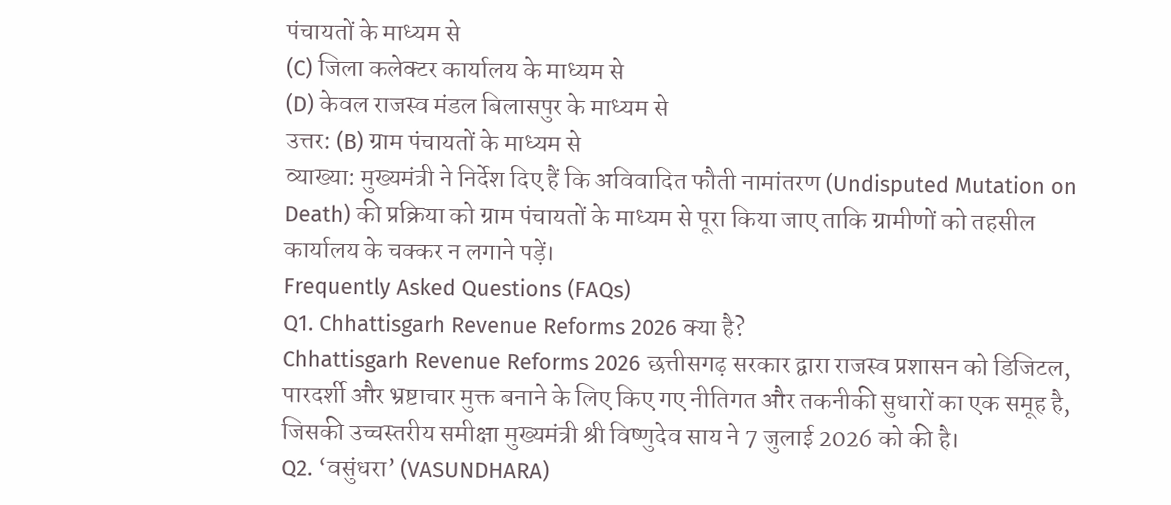पंचायतों के माध्यम से
(C) जिला कलेक्टर कार्यालय के माध्यम से
(D) केवल राजस्व मंडल बिलासपुर के माध्यम से
उत्तर: (B) ग्राम पंचायतों के माध्यम से
व्याख्या: मुख्यमंत्री ने निर्देश दिए हैं कि अविवादित फौती नामांतरण (Undisputed Mutation on Death) की प्रक्रिया को ग्राम पंचायतों के माध्यम से पूरा किया जाए ताकि ग्रामीणों को तहसील कार्यालय के चक्कर न लगाने पड़ें।
Frequently Asked Questions (FAQs)
Q1. Chhattisgarh Revenue Reforms 2026 क्या है?
Chhattisgarh Revenue Reforms 2026 छत्तीसगढ़ सरकार द्वारा राजस्व प्रशासन को डिजिटल, पारदर्शी और भ्रष्टाचार मुक्त बनाने के लिए किए गए नीतिगत और तकनीकी सुधारों का एक समूह है, जिसकी उच्चस्तरीय समीक्षा मुख्यमंत्री श्री विष्णुदेव साय ने 7 जुलाई 2026 को की है।
Q2. ‘वसुंधरा’ (VASUNDHARA)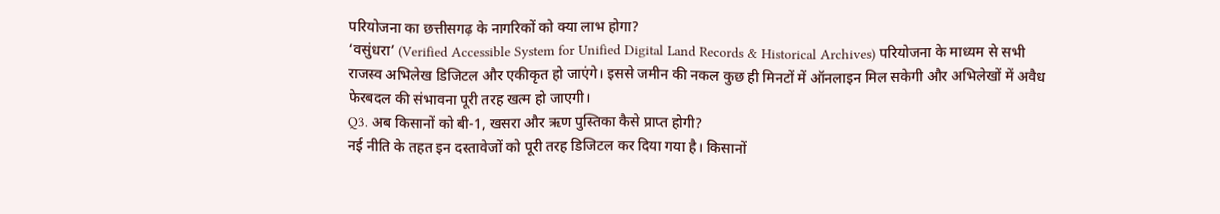परियोजना का छत्तीसगढ़ के नागरिकों को क्या लाभ होगा?
‘वसुंधरा’ (Verified Accessible System for Unified Digital Land Records & Historical Archives) परियोजना के माध्यम से सभी राजस्व अभिलेख डिजिटल और एकीकृत हो जाएंगे। इससे जमीन की नकल कुछ ही मिनटों में ऑनलाइन मिल सकेगी और अभिलेखों में अवैध फेरबदल की संभावना पूरी तरह खत्म हो जाएगी।
Q3. अब किसानों को बी-1, खसरा और ऋण पुस्तिका कैसे प्राप्त होगी?
नई नीति के तहत इन दस्तावेजों को पूरी तरह डिजिटल कर दिया गया है। किसानों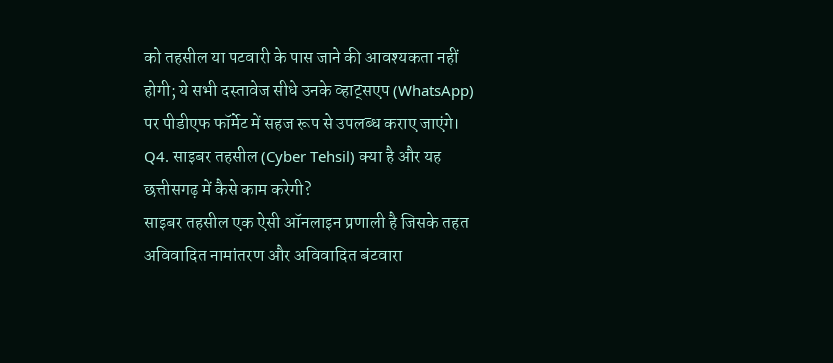को तहसील या पटवारी के पास जाने की आवश्यकता नहीं होगी; ये सभी दस्तावेज सीधे उनके व्हाट्सएप (WhatsApp) पर पीडीएफ फॉर्मेट में सहज रूप से उपलब्ध कराए जाएंगे।
Q4. साइबर तहसील (Cyber Tehsil) क्या है और यह छत्तीसगढ़ में कैसे काम करेगी?
साइबर तहसील एक ऐसी ऑनलाइन प्रणाली है जिसके तहत अविवादित नामांतरण और अविवादित बंटवारा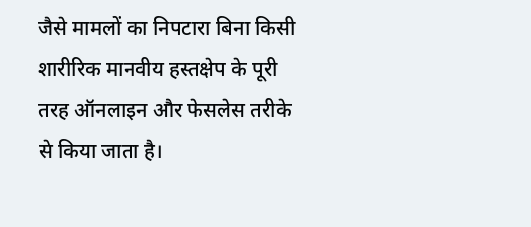जैसे मामलों का निपटारा बिना किसी शारीरिक मानवीय हस्तक्षेप के पूरी तरह ऑनलाइन और फेसलेस तरीके से किया जाता है।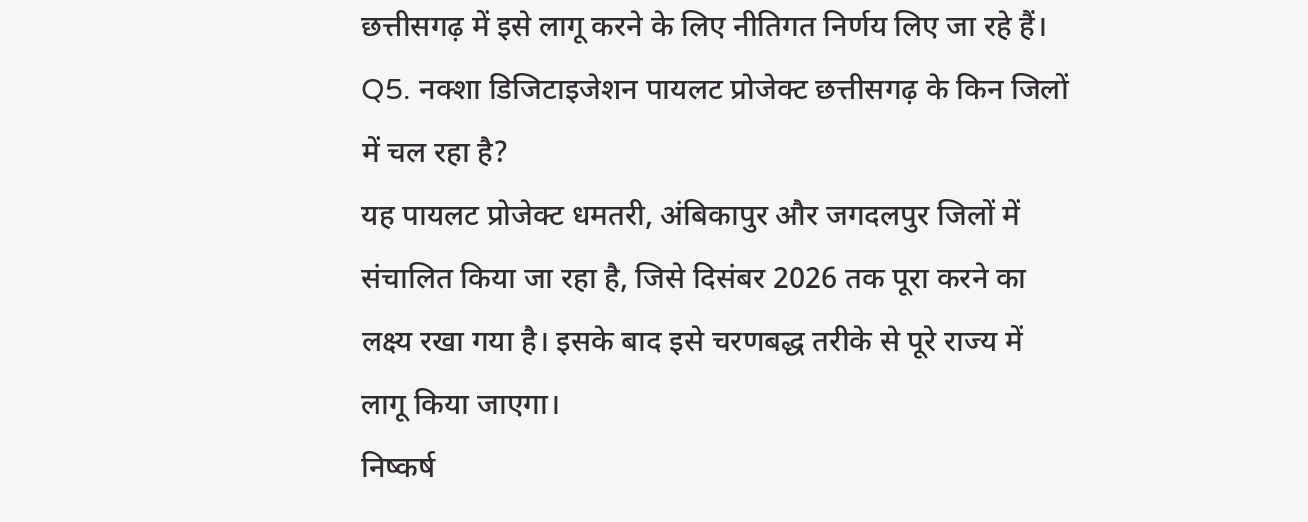छत्तीसगढ़ में इसे लागू करने के लिए नीतिगत निर्णय लिए जा रहे हैं।
Q5. नक्शा डिजिटाइजेशन पायलट प्रोजेक्ट छत्तीसगढ़ के किन जिलों में चल रहा है?
यह पायलट प्रोजेक्ट धमतरी, अंबिकापुर और जगदलपुर जिलों में संचालित किया जा रहा है, जिसे दिसंबर 2026 तक पूरा करने का लक्ष्य रखा गया है। इसके बाद इसे चरणबद्ध तरीके से पूरे राज्य में लागू किया जाएगा।
निष्कर्ष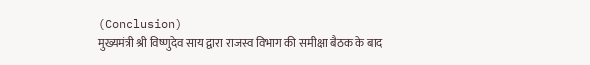(Conclusion)
मुख्यमंत्री श्री विष्णुदेव साय द्वारा राजस्व विभाग की समीक्षा बैठक के बाद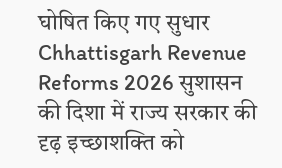घोषित किए गए सुधार Chhattisgarh Revenue Reforms 2026 सुशासन की दिशा में राज्य सरकार की दृढ़ इच्छाशक्ति को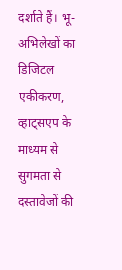दर्शाते हैं। भू-अभिलेखों का डिजिटल एकीकरण, व्हाट्सएप के माध्यम से सुगमता से दस्तावेजों की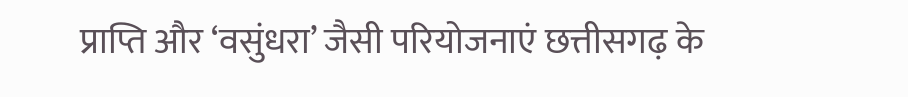प्राप्ति और ‘वसुंधरा’ जैसी परियोजनाएं छत्तीसगढ़ के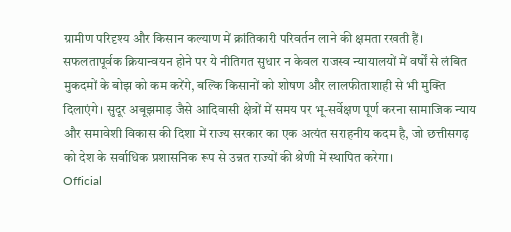ग्रामीण परिदृश्य और किसान कल्याण में क्रांतिकारी परिवर्तन लाने की क्षमता रखती हैं।
सफलतापूर्वक क्रियान्वयन होने पर ये नीतिगत सुधार न केवल राजस्व न्यायालयों में वर्षों से लंबित मुकदमों के बोझ को कम करेंगे, बल्कि किसानों को शोषण और लालफीताशाही से भी मुक्ति दिलाएंगे। सुदूर अबूझमाड़ जैसे आदिवासी क्षेत्रों में समय पर भू-सर्वेक्षण पूर्ण करना सामाजिक न्याय और समावेशी विकास की दिशा में राज्य सरकार का एक अत्यंत सराहनीय कदम है, जो छत्तीसगढ़ को देश के सर्वाधिक प्रशासनिक रूप से उन्नत राज्यों की श्रेणी में स्थापित करेगा।
Official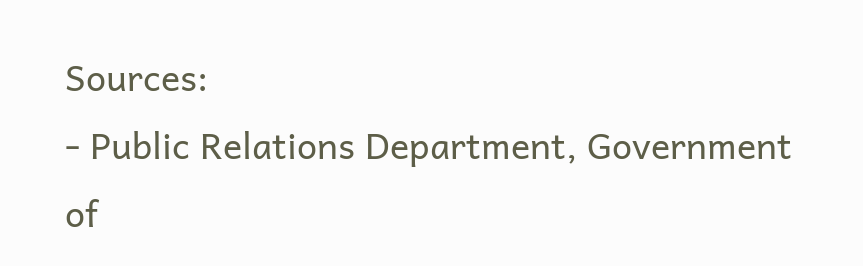Sources:
- Public Relations Department, Government of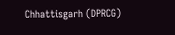Chhattisgarh (DPRCG)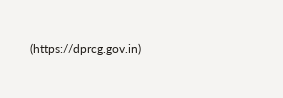(https://dprcg.gov.in)